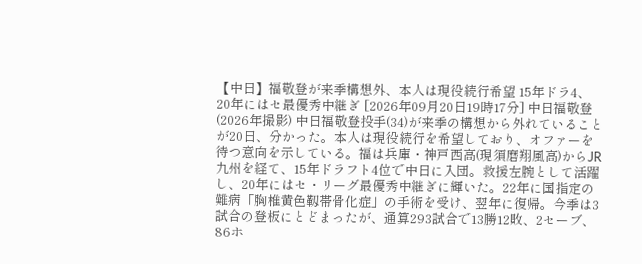【中日】福敬登が来季構想外、本人は現役続行希望 15年ドラ4、20年にはセ最優秀中継ぎ [2026年09月20日19時17分] 中日福敬登(2026年撮影) 中日福敬登投手(34)が来季の構想から外れていることが20日、分かった。本人は現役続行を希望しており、オファーを待つ意向を示している。福は兵庫・神戸西高(現須磨翔風高)からJR九州を経て、15年ドラフト4位で中日に入団。救援左腕として活躍し、20年にはセ・リーグ最優秀中継ぎに輝いた。22年に国指定の難病「胸椎黄色靱帯骨化症」の手術を受け、翌年に復帰。今季は3試合の登板にとどまったが、通算293試合で13勝12敗、2セーブ、86ホ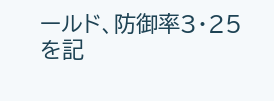ールド、防御率3・25を記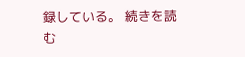録している。 続きを読む